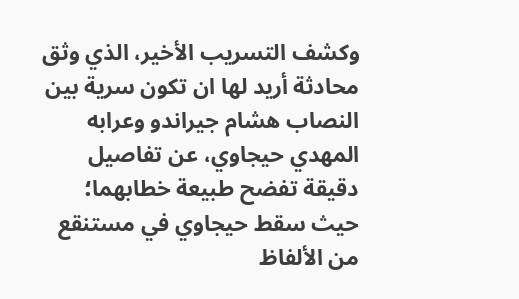وكشف التسريب الأخير، الذي وثق محادثة أريد لها ان تكون سرية بين النصاب هشام جيراندو وعرابه المهدي حيجاوي، عن تفاصيل دقيقة تفضح طبيعة خطابهما؛ حيث سقط حيجاوي في مستنقع من الألفاظ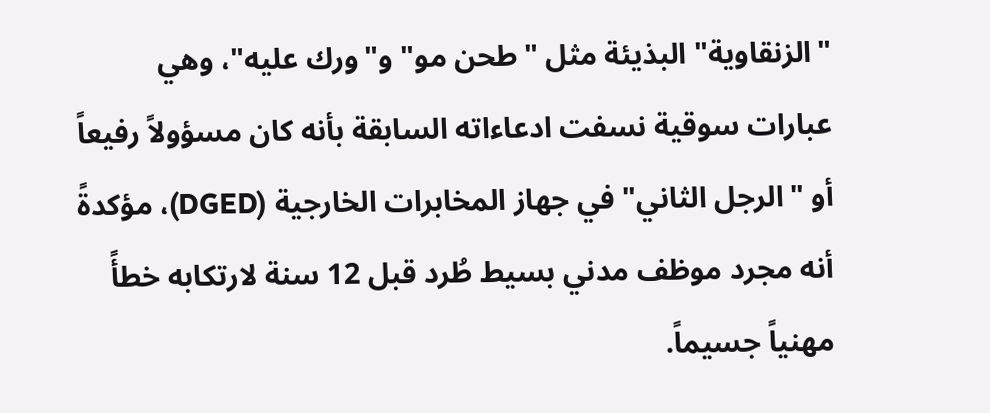"الزنقاوية" البذيئة مثل "طحن مو" و"ورك عليه"، وهي عبارات سوقية نسفت ادعاءاته السابقة بأنه كان مسؤولاً رفيعاً أو "الرجل الثاني" في جهاز المخابرات الخارجية (DGED)، مؤكدةً أنه مجرد موظف مدني بسيط طُرد قبل 12 سنة لارتكابه خطأً مهنياً جسيماً.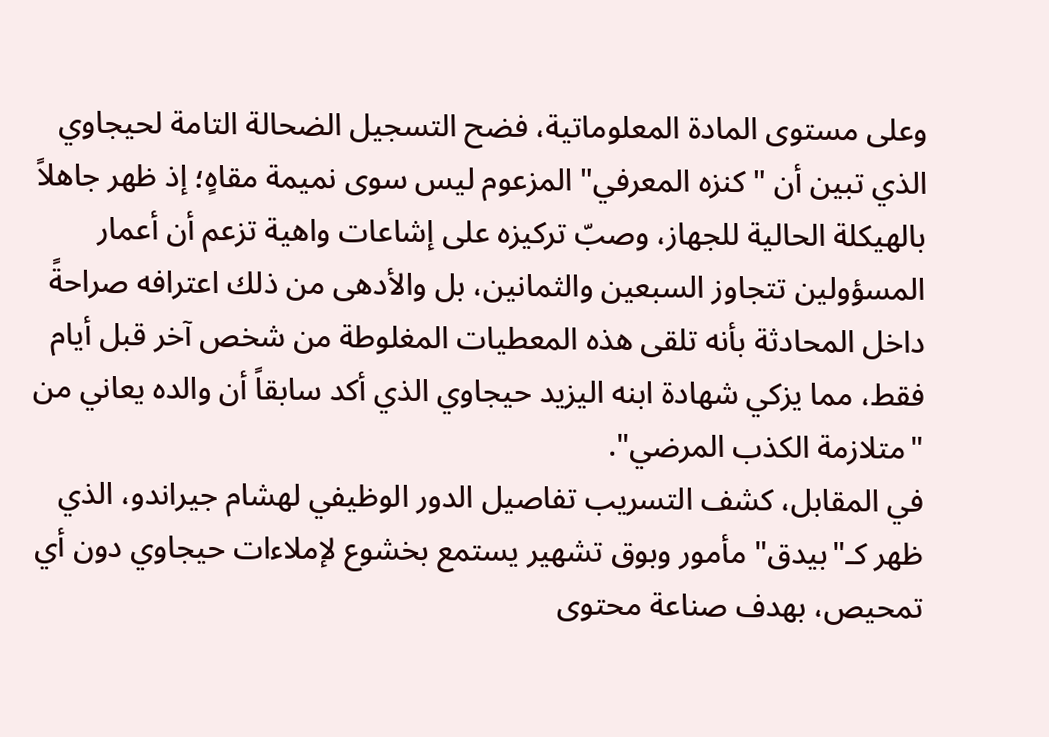وعلى مستوى المادة المعلوماتية، فضح التسجيل الضحالة التامة لحيجاوي الذي تبين أن "كنزه المعرفي" المزعوم ليس سوى نميمة مقاهٍ؛ إذ ظهر جاهلاً بالهيكلة الحالية للجهاز، وصبّ تركيزه على إشاعات واهية تزعم أن أعمار المسؤولين تتجاوز السبعين والثمانين، بل والأدهى من ذلك اعترافه صراحةً داخل المحادثة بأنه تلقى هذه المعطيات المغلوطة من شخص آخر قبل أيام فقط، مما يزكي شهادة ابنه اليزيد حيجاوي الذي أكد سابقاً أن والده يعاني من "متلازمة الكذب المرضي".
في المقابل، كشف التسريب تفاصيل الدور الوظيفي لهشام جيراندو، الذي ظهر كـ"بيدق" مأمور وبوق تشهير يستمع بخشوع لإملاءات حيجاوي دون أي تمحيص، بهدف صناعة محتوى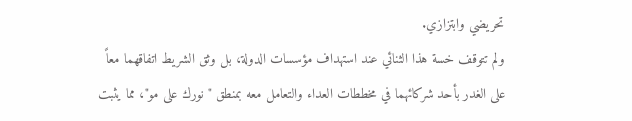تحريضي وابتزازي.
ولم تتوقف خسة هذا الثنائي عند استهداف مؤسسات الدولة، بل وثق الشريط اتفاقهما معاً على الغدر بأحد شركائهما في مخططات العداء والتعامل معه بمنطق "نورك على مو"، مما يثبت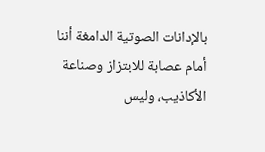بالإدانات الصوتية الدامغة أننا أمام عصابة للابتزاز وصناعة الأكاذيب، وليس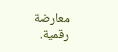معارضة رقمية.